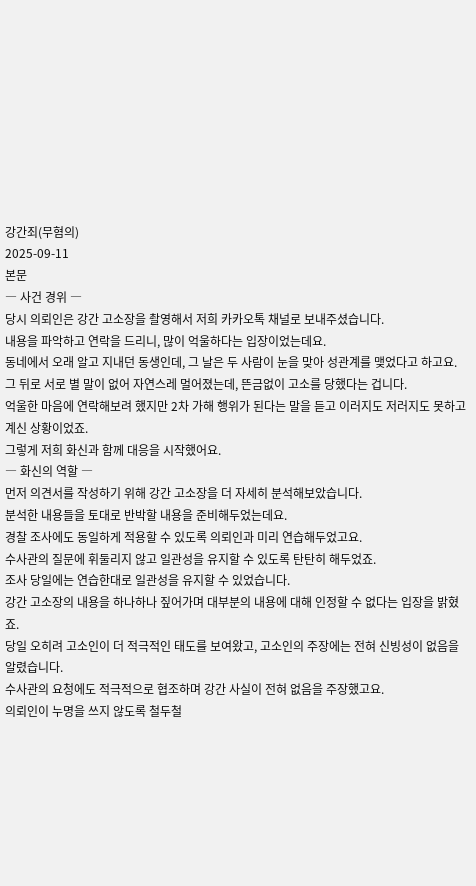강간죄(무혐의)
2025-09-11
본문
― 사건 경위 ―
당시 의뢰인은 강간 고소장을 촬영해서 저희 카카오톡 채널로 보내주셨습니다.
내용을 파악하고 연락을 드리니, 많이 억울하다는 입장이었는데요.
동네에서 오래 알고 지내던 동생인데, 그 날은 두 사람이 눈을 맞아 성관계를 맺었다고 하고요.
그 뒤로 서로 별 말이 없어 자연스레 멀어졌는데, 뜬금없이 고소를 당했다는 겁니다.
억울한 마음에 연락해보려 했지만 2차 가해 행위가 된다는 말을 듣고 이러지도 저러지도 못하고 계신 상황이었죠.
그렇게 저희 화신과 함께 대응을 시작했어요.
― 화신의 역할 ―
먼저 의견서를 작성하기 위해 강간 고소장을 더 자세히 분석해보았습니다.
분석한 내용들을 토대로 반박할 내용을 준비해두었는데요.
경찰 조사에도 동일하게 적용할 수 있도록 의뢰인과 미리 연습해두었고요.
수사관의 질문에 휘둘리지 않고 일관성을 유지할 수 있도록 탄탄히 해두었죠.
조사 당일에는 연습한대로 일관성을 유지할 수 있었습니다.
강간 고소장의 내용을 하나하나 짚어가며 대부분의 내용에 대해 인정할 수 없다는 입장을 밝혔죠.
당일 오히려 고소인이 더 적극적인 태도를 보여왔고, 고소인의 주장에는 전혀 신빙성이 없음을 알렸습니다.
수사관의 요청에도 적극적으로 협조하며 강간 사실이 전혀 없음을 주장했고요.
의뢰인이 누명을 쓰지 않도록 철두철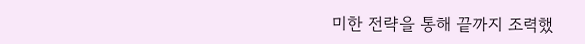미한 전략을 통해 끝까지 조력했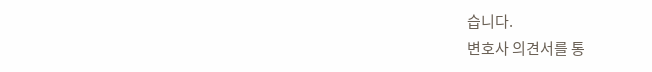습니다.
변호사 의견서를 통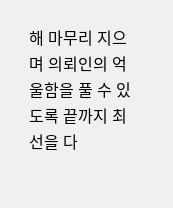해 마무리 지으며 의뢰인의 억울함을 풀 수 있도록 끝까지 최선을 다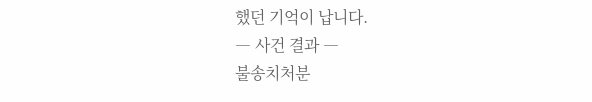했던 기억이 납니다.
― 사건 결과 ―
불송치처분